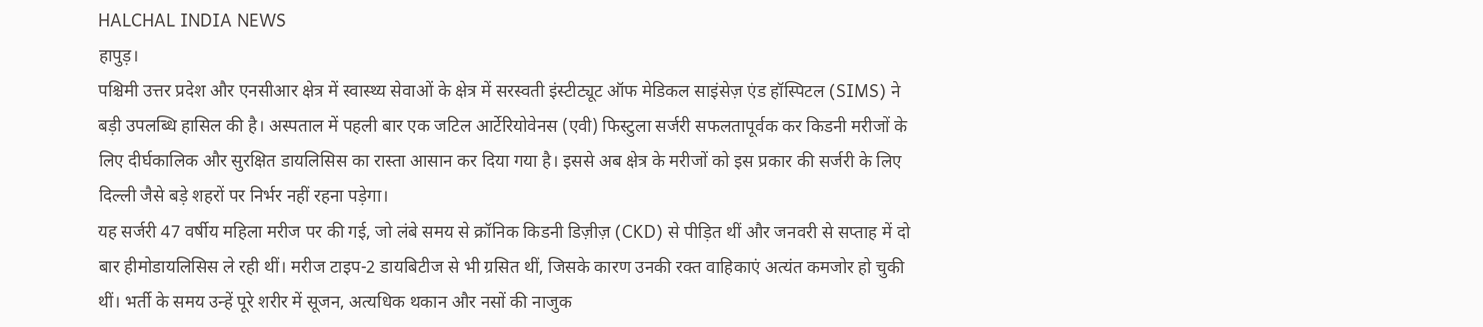HALCHAL INDIA NEWS
हापुड़।
पश्चिमी उत्तर प्रदेश और एनसीआर क्षेत्र में स्वास्थ्य सेवाओं के क्षेत्र में सरस्वती इंस्टीट्यूट ऑफ मेडिकल साइंसेज़ एंड हॉस्पिटल (SIMS) ने बड़ी उपलब्धि हासिल की है। अस्पताल में पहली बार एक जटिल आर्टेरियोवेनस (एवी) फिस्टुला सर्जरी सफलतापूर्वक कर किडनी मरीजों के लिए दीर्घकालिक और सुरक्षित डायलिसिस का रास्ता आसान कर दिया गया है। इससे अब क्षेत्र के मरीजों को इस प्रकार की सर्जरी के लिए दिल्ली जैसे बड़े शहरों पर निर्भर नहीं रहना पड़ेगा।
यह सर्जरी 47 वर्षीय महिला मरीज पर की गई, जो लंबे समय से क्रॉनिक किडनी डिज़ीज़ (CKD) से पीड़ित थीं और जनवरी से सप्ताह में दो बार हीमोडायलिसिस ले रही थीं। मरीज टाइप-2 डायबिटीज से भी ग्रसित थीं, जिसके कारण उनकी रक्त वाहिकाएं अत्यंत कमजोर हो चुकी थीं। भर्ती के समय उन्हें पूरे शरीर में सूजन, अत्यधिक थकान और नसों की नाजुक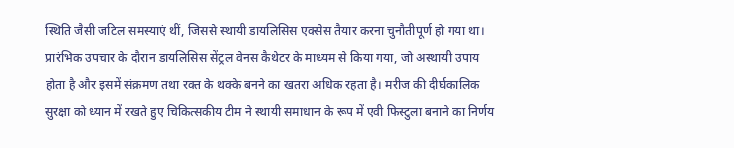स्थिति जैसी जटिल समस्याएं थीं, जिससे स्थायी डायलिसिस एक्सेस तैयार करना चुनौतीपूर्ण हो गया था।
प्रारंभिक उपचार के दौरान डायलिसिस सेंट्रल वेनस कैथेटर के माध्यम से किया गया, जो अस्थायी उपाय होता है और इसमें संक्रमण तथा रक्त के थक्के बनने का खतरा अधिक रहता है। मरीज की दीर्घकालिक सुरक्षा को ध्यान में रखते हुए चिकित्सकीय टीम ने स्थायी समाधान के रूप में एवी फिस्टुला बनाने का निर्णय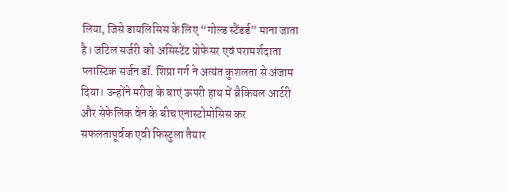लिया, जिसे डायलिसिस के लिए “गोल्ड स्टैंडर्ड” माना जाता है। जटिल सर्जरी को असिस्टेंट प्रोफेसर एवं परामर्शदाता प्लास्टिक सर्जन डॉ. शिप्रा गर्ग ने अत्यंत कुशलता से अंजाम दिया। उन्होंने मरीज के बाएं ऊपरी हाथ में ब्रैकियल आर्टरी और सेफेलिक वेन के बीच एनास्टोमोसिस कर सफलतापूर्वक एवी फिस्टुला तैयार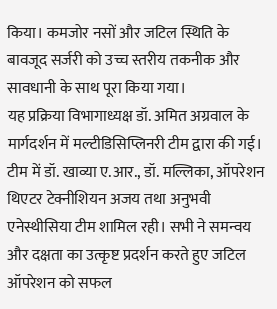किया। कमजोर नसों और जटिल स्थिति के बावजूद सर्जरी को उच्च स्तरीय तकनीक और सावधानी के साथ पूरा किया गया।
यह प्रक्रिया विभागाध्यक्ष डॉ. अमित अग्रवाल के मार्गदर्शन में मल्टीडिसिप्लिनरी टीम द्वारा की गई। टीम में डॉ. खाव्या ए.आर., डॉ. मल्लिका, ऑपरेशन थिएटर टेक्नीशियन अजय तथा अनुभवी एनेस्थीसिया टीम शामिल रही। सभी ने समन्वय और दक्षता का उत्कृष्ट प्रदर्शन करते हुए जटिल ऑपरेशन को सफल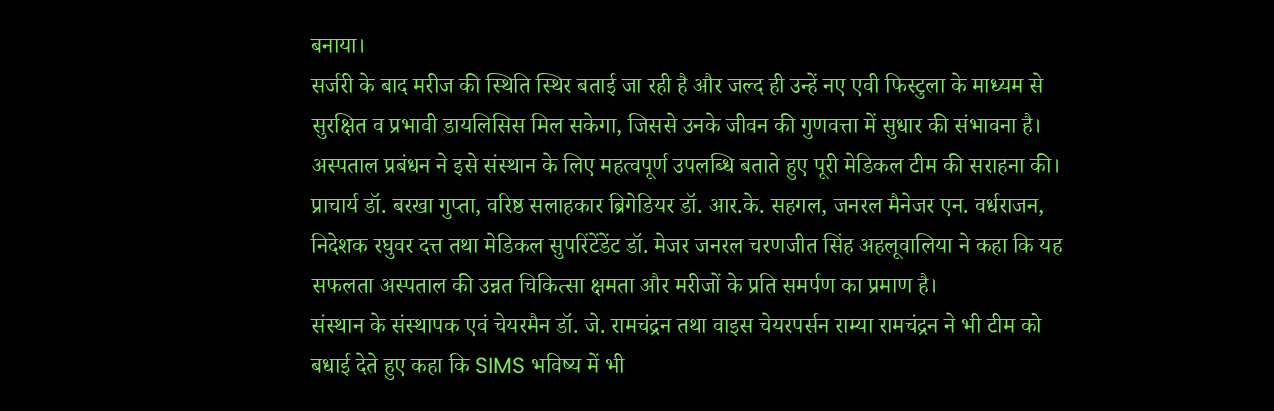बनाया।
सर्जरी के बाद मरीज की स्थिति स्थिर बताई जा रही है और जल्द ही उन्हें नए एवी फिस्टुला के माध्यम से सुरक्षित व प्रभावी डायलिसिस मिल सकेगा, जिससे उनके जीवन की गुणवत्ता में सुधार की संभावना है।
अस्पताल प्रबंधन ने इसे संस्थान के लिए महत्वपूर्ण उपलब्धि बताते हुए पूरी मेडिकल टीम की सराहना की। प्राचार्य डॉ. बरखा गुप्ता, वरिष्ठ सलाहकार ब्रिगेडियर डॉ. आर.के. सहगल, जनरल मैनेजर एन. वर्धराजन, निदेशक रघुवर दत्त तथा मेडिकल सुपरिंटेंडेंट डॉ. मेजर जनरल चरणजीत सिंह अहलूवालिया ने कहा कि यह सफलता अस्पताल की उन्नत चिकित्सा क्षमता और मरीजों के प्रति समर्पण का प्रमाण है।
संस्थान के संस्थापक एवं चेयरमैन डॉ. जे. रामचंद्रन तथा वाइस चेयरपर्सन राम्या रामचंद्रन ने भी टीम को बधाई देते हुए कहा कि SIMS भविष्य में भी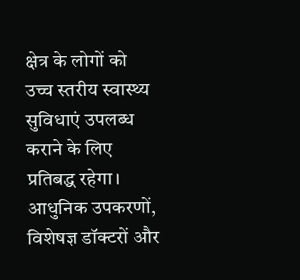क्षेत्र के लोगों को उच्च स्तरीय स्वास्थ्य सुविधाएं उपलब्ध कराने के लिए प्रतिबद्ध रहेगा। आधुनिक उपकरणों, विशेषज्ञ डॉक्टरों और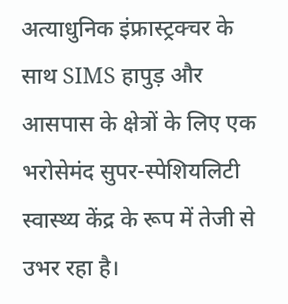अत्याधुनिक इंफ्रास्ट्रक्चर के साथ SIMS हापुड़ और आसपास के क्षेत्रों के लिए एक भरोसेमंद सुपर-स्पेशियलिटी स्वास्थ्य केंद्र के रूप में तेजी से उभर रहा है।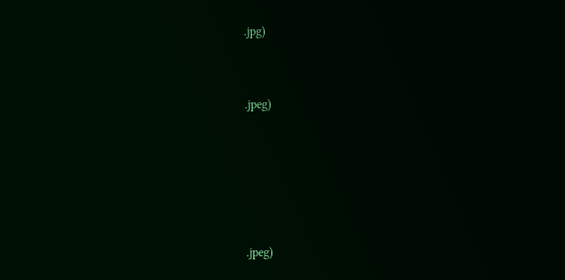.jpg)


.jpeg)





.jpeg)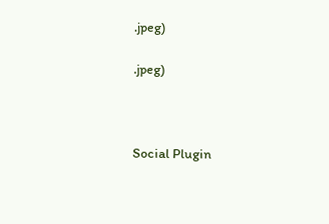.jpeg)

.jpeg)



Social Plugin